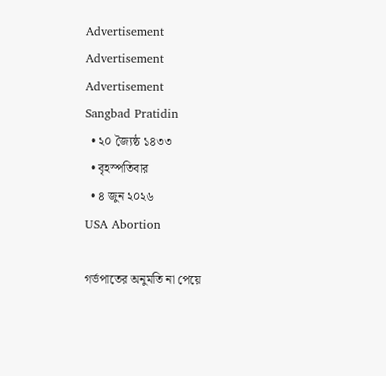Advertisement
Advertisement
Advertisement
Sangbad Pratidin
  • ২০ জ্যৈষ্ঠ ১৪৩৩
  • বৃহস্পতিবার
  • ৪ জুন ২০২৬
USA Abortion

গর্ভপাতের অনুমতি না পেয়ে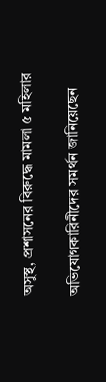অসুস্থ, প্রশাসনের বিরুদ্ধে মামলা ৫ মহিলার

অভিযোগকারিনীদের সমর্থন জানিয়েছেন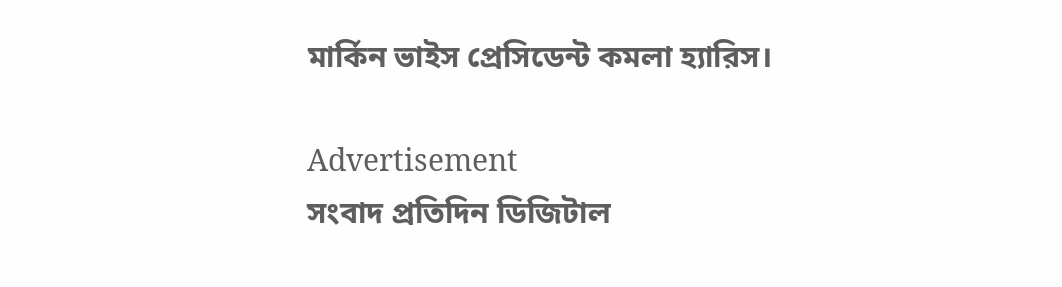মার্কিন ভাইস প্রেসিডেন্ট কমলা হ্যারিস।

Advertisement
সংবাদ প্রতিদিন ডিজিটাল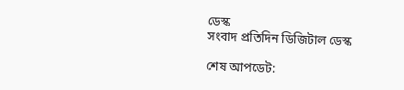ডেস্ক
সংবাদ প্রতিদিন ডিজিটাল ডেস্ক

শেষ আপডেট: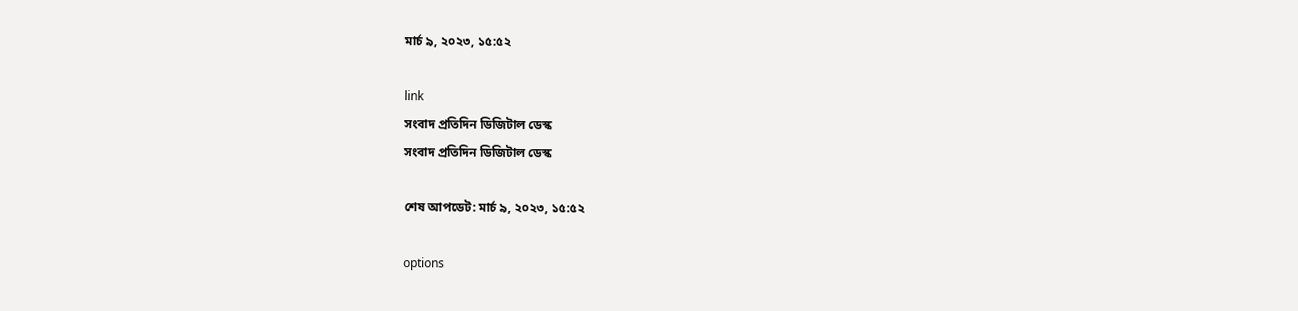মার্চ ৯, ২০২৩, ১৫:৫২

link
সংবাদ প্রতিদিন ডিজিটাল ডেস্ক
সংবাদ প্রতিদিন ডিজিটাল ডেস্ক

শেষ আপডেট: মার্চ ৯, ২০২৩, ১৫:৫২

options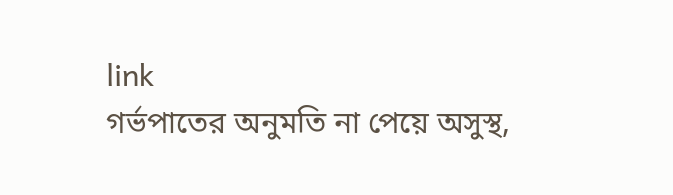link
গর্ভপাতের অনুমতি না পেয়ে অসুস্থ,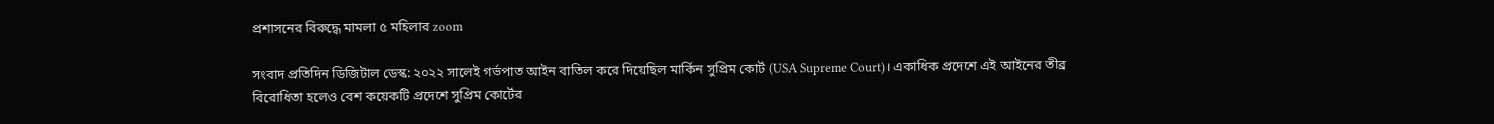প্রশাসনের বিরুদ্ধে মামলা ৫ মহিলার zoom

সংবাদ প্রতিদিন ডিজিটাল ডেস্ক: ২০২২ সালেই গর্ভপাত আইন বাতিল করে দিয়েছিল মার্কিন সুপ্রিম কোর্ট (USA Supreme Court)। একাধিক প্রদেশে এই আইনের তীব্র বিরোধিতা হলেও বেশ কয়েকটি প্রদেশে সুপ্রিম কোর্টের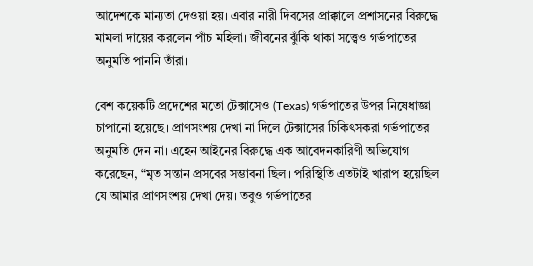আদেশকে মান্যতা দেওয়া হয়। এবার নারী দিবসের প্রাক্কালে প্রশাসনের বিরুদ্ধে মামলা দায়ের করলেন পাঁচ মহিলা। জীবনের ঝুঁকি থাকা সত্ত্বেও গর্ভপাতের অনুমতি পাননি তাঁরা।

বেশ কয়েকটি প্রদেশের মতো টেক্সাসেও (Texas) গর্ভপাতের উপর নিষেধাজ্ঞা চাপানো হয়েছে। প্রাণসংশয় দেখা না দিলে টেক্সাসের চিকিৎসকরা গর্ভপাতের অনুমতি দেন না। এহেন আইনের বিরুদ্ধে এক আবেদনকারিণী অভিযোগ করেছেন, “মৃত সন্তান প্রসবের সম্ভাবনা ছিল। পরিস্থিতি এতটাই খারাপ হয়েছিল যে আমার প্রাণসংশয় দেখা দেয়। তবুও গর্ভপাতের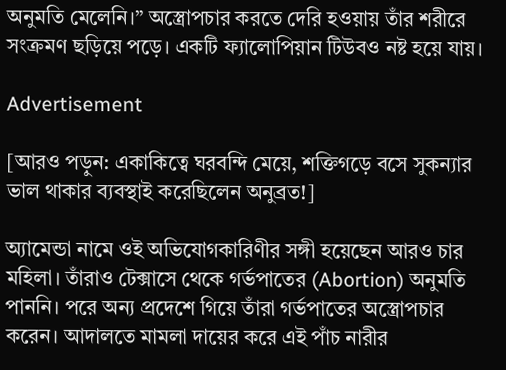অনুমতি মেলেনি।” অস্ত্রোপচার করতে দেরি হওয়ায় তাঁর শরীরে সংক্রমণ ছড়িয়ে পড়ে। একটি ফ্যালোপিয়ান টিউবও নষ্ট হয়ে যায়।

Advertisement

[আরও পড়ুন: একাকিত্বে ঘরবন্দি মেয়ে, শক্তিগড়ে বসে সুকন্যার ভাল থাকার ব্যবস্থাই করেছিলেন অনুব্রত!]

অ্যামেন্ডা নামে ওই অভিযোগকারিণীর সঙ্গী হয়েছেন আরও চার মহিলা। তাঁরাও টেক্সাসে থেকে গর্ভপাতের (Abortion) অনুমতি পাননি। পরে অন্য প্রদেশে গিয়ে তাঁরা গর্ভপাতের অস্ত্রোপচার করেন। আদালতে মামলা দায়ের করে এই পাঁচ নারীর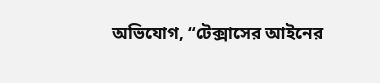অভিযোগ, “টেক্সাসের আইনের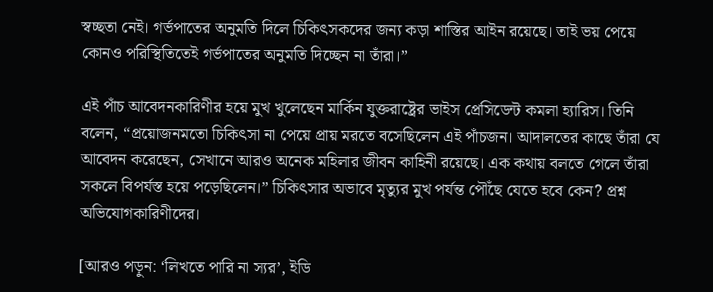স্বচ্ছতা নেই। গর্ভপাতের অনুমতি দিলে চিকিৎসকদের জন্য কড়া শাস্তির আইন রয়েছে। তাই ভয় পেয়ে কোনও পরিস্থিতিতেই গর্ভপাতের অনুমতি দিচ্ছেন না তাঁরা।”

এই পাঁচ আবেদনকারিণীর হয়ে মুখ খুলেছেন মার্কিন যুক্তরাষ্ট্রের ভাইস প্রেসিডেন্ট কমলা হ্যারিস। তিনি বলেন, “প্রয়োজনমতো চিকিৎসা না পেয়ে প্রায় মরতে বসেছিলেন এই পাঁচজন। আদালতের কাছে তাঁরা যে আবেদন করেছেন, সেখানে আরও অনেক মহিলার জীবন কাহিনী রয়েছে। এক কথায় বলতে গেলে তাঁরা সকলে বিপর্যস্ত হয়ে পড়েছিলেন।” চিকিৎসার অভাবে মৃত্যুর মুখ পর্যন্ত পৌঁছে যেতে হবে কেন? প্রশ্ন অভিযোগকারিণীদের।

[আরও পড়ুন: ‘লিখতে পারি না স্যর’, ইডি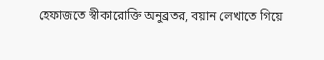হেফাজতে স্বীকারোক্তি অনুব্রতর, বয়ান লেখাতে গিয়ে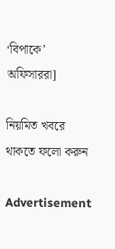‘বিপাকে’ অফিসাররা]

নিয়মিত খবরে থাকতে ফলো করুন

Advertisement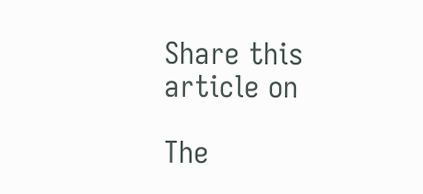Share this article on

The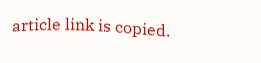article link is copied.